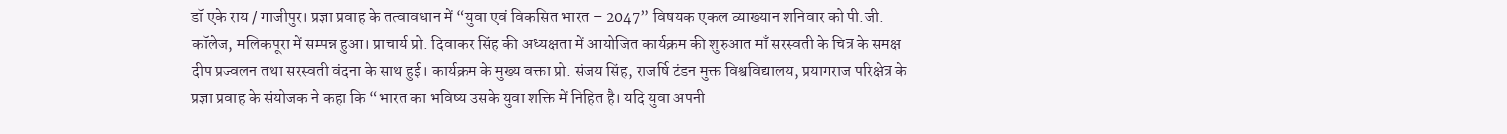डॉ एके राय / गाजीपुर। प्रज्ञा प्रवाह के तत्वावधान में “युवा एवं विकसित भारत – 2047” विषयक एकल व्याख्यान शनिवार को पी.जी. कॉलेज, मलिकपूरा में सम्पन्न हुआ। प्राचार्य प्रो. दिवाकर सिंह की अध्यक्षता में आयोजित कार्यक्रम की शुरुआत माँ सरस्वती के चित्र के समक्ष दीप प्रज्वलन तथा सरस्वती वंदना के साथ हुई। कार्यक्रम के मुख्य वक्ता प्रो. संजय सिंह, राजर्षि टंडन मुक्त विश्वविद्यालय, प्रयागराज परिक्षेत्र के प्रज्ञा प्रवाह के संयोजक ने कहा कि “भारत का भविष्य उसके युवा शक्ति में निहित है। यदि युवा अपनी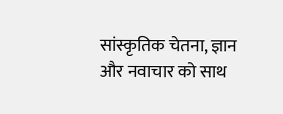सांस्कृतिक चेतना, ज्ञान और नवाचार को साथ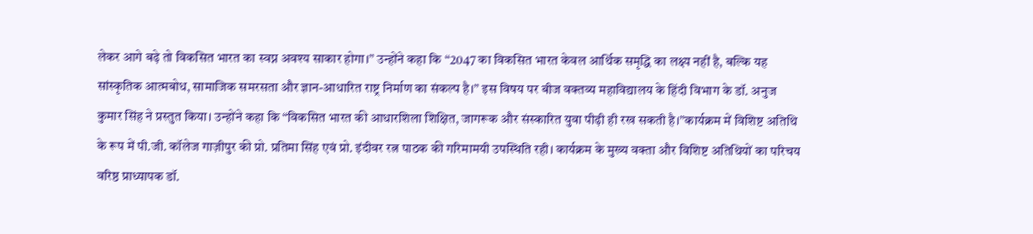लेकर आगे बढ़े तो विकसित भारत का स्वप्न अवश्य साकार होगा।” उन्होंने कहा कि “2047 का विकसित भारत केवल आर्थिक समृद्धि का लक्ष्य नहीं है, बल्कि यह सांस्कृतिक आत्मबोध, सामाजिक समरसता और ज्ञान-आधारित राष्ट्र निर्माण का संकल्प है।” इस विषय पर बीज वक्तव्य महाविद्यालय के हिंदी विभाग के डॉ. अनुज कुमार सिंह ने प्रस्तुत किया। उन्होंने कहा कि “विकसित भारत की आधारशिला शिक्षित, जागरूक और संस्कारित युवा पीढ़ी ही रख सकती है।”कार्यक्रम में विशिष्ट अतिथि के रूप में पी.जी. कॉलेज गाज़ीपुर की प्रो. प्रतिमा सिंह एवं प्रो. इंदीवर रत्न पाठक की गरिमामयी उपस्थिति रही। कार्यक्रम के मुख्य वक्ता और विशिष्ट अतिथियों का परिचय वरिष्ठ प्राध्यापक डॉ.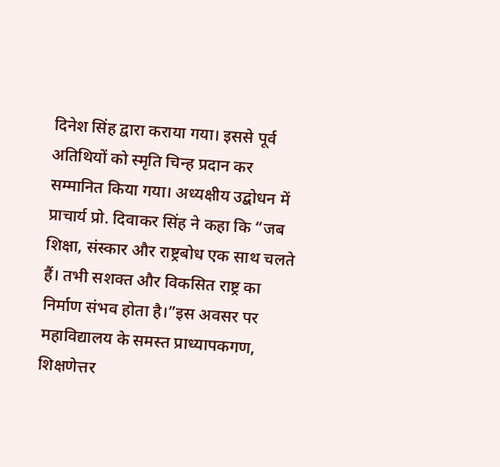दिनेश सिंह द्वारा कराया गया। इससे पूर्व अतिथियों को स्मृति चिन्ह प्रदान कर सम्मानित किया गया। अध्यक्षीय उद्बोधन में प्राचार्य प्रो. दिवाकर सिंह ने कहा कि “जब शिक्षा, संस्कार और राष्ट्रबोध एक साथ चलते हैं। तभी सशक्त और विकसित राष्ट्र का निर्माण संभव होता है।”इस अवसर पर महाविद्यालय के समस्त प्राध्यापकगण, शिक्षणेत्तर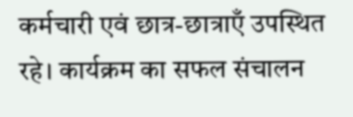कर्मचारी एवं छात्र-छात्राएँ उपस्थित रहे। कार्यक्रम का सफल संचालन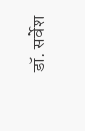डॉ. सर्वेश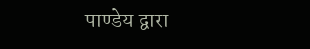पाण्डेय द्वारा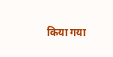किया गया